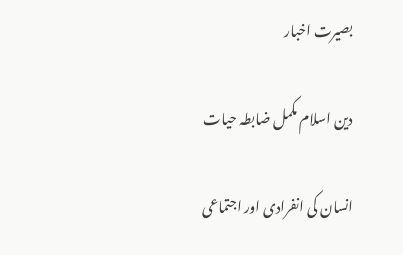بصیرت اخبار

دین اسلام مکمل ضابطہ حیات

انسان کی انفرادی اور اجتماعی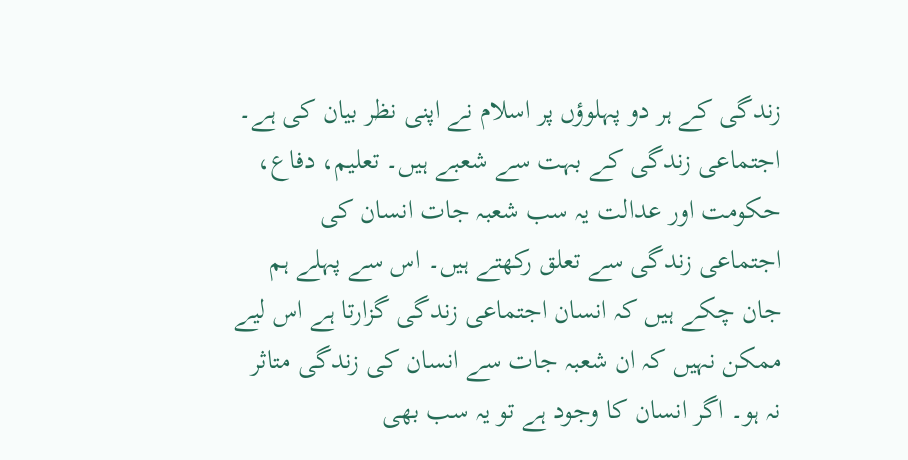زندگی کے ہر دو پہلوؤں پر اسلام نے اپنی نظر بیان کی ہے۔ اجتماعی زندگی کے بہت سے شعبے ہیں۔ تعلیم، دفاع، حکومت اور عدالت یہ سب شعبہ جات انسان کی اجتماعی زندگی سے تعلق رکھتے ہیں۔ اس سے پہلے ہم جان چکے ہیں کہ انسان اجتماعی زندگی گزارتا ہے اس لیے ممکن نہیں کہ ان شعبہ جات سے انسان کی زندگی متاثر نہ ہو۔ اگر انسان کا وجود ہے تو یہ سب بھی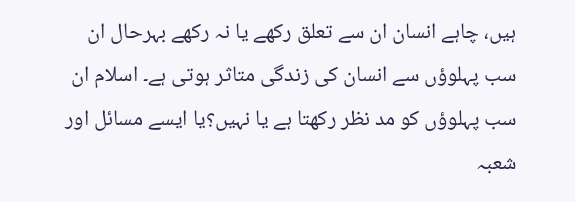ہیں، چاہے انسان ان سے تعلق رکھے یا نہ رکھے بہرحال ان سب پہلوؤں سے انسان کی زندگی متاثر ہوتی ہے۔ اسلام ان سب پہلوؤں کو مد نظر رکھتا ہے یا نہیں؟یا ایسے مسائل اور شعبہ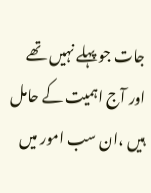جات جو پہلے نہیں تھے اور آج اہمیت کے حامل ہیں ،ان سب امور میں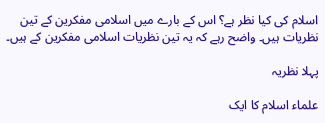اسلام کی کیا نظر ہے؟ اس کے بارے میں اسلامی مفکرین کے تین نظریات ہیں۔ واضح رہے کہ یہ تین نظریات اسلامی مفکرین کے ہیں۔

پہلا نظریہ

علماء اسلام کا ایک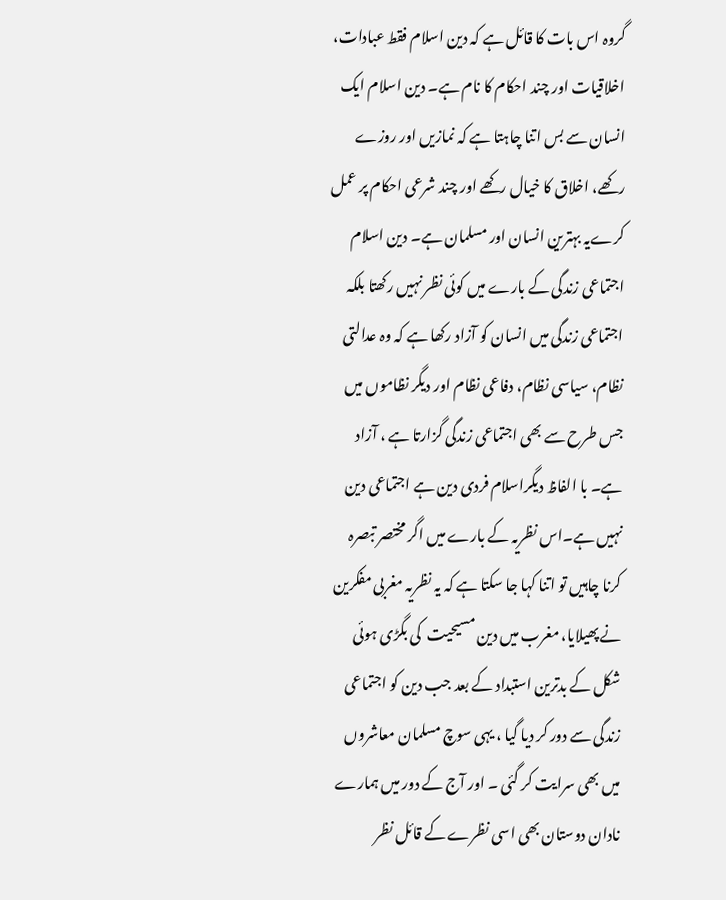گروہ اس بات کا قائل ہے کہ دین اسلام فقط عبادات، اخلاقیات اور چند احکام کا نام ہے۔ دین اسلام ایک انسان سے بس اتنا چاہتا ہے کہ نمازیں اور روزے رکھے، اخلاق کا خیال رکھے اور چند شرعی احکام پر عمل کرےیہ بہترین انسان اور مسلمان ہے۔ دین اسلام اجتماعی زندگی کے بارے میں کوئی نظر نہیں رکھتا بلکہ اجتماعی زندگی میں انسان کو آزاد رکھا ہے کہ وہ عدالتی نظام، سیاسی نظام، دفاعی نظام اور دیگر نظاموں میں جس طرح سے بھی اجتماعی زندگی گزارتا ہے ، آزاد ہے۔ با الفاظ دیگراسلام فردی دین ہے اجتماعی دین نہیں ہے۔اس نظریہ کے بارے میں اگر مختصر تبصرہ کرنا چاہیں تو اتنا کہا جا سکتا ہے کہ یہ نظریہ مغربی مفکرین نے پھیلایا، مغرب میں دین مسیحیت  کی بگڑی ہوئی شکل کے بدترین استبداد کے بعد جب دین کو اجتماعی زندگی سے دور کر دیا گیا ، یہی سوچ مسلمان معاشروں میں بھی سرایت کر گئی ۔ اور آج کے دور میں ہمارے نادان دوستان بھی اسی نظرے کے قائل نظر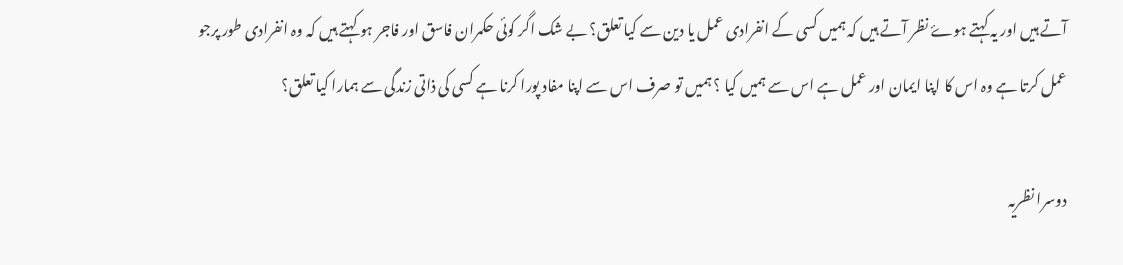آتے ہیں اور یہ کہتے ہوۓ نظر آتے ہیں کہ ہمیں کسی کے انفرادی عمل یا دین سے کیا تعلق؟ بے شک اگر کوئی حکمران فاسق اور فاجر ہو کہتے ہیں کہ وہ انفرادی طور پرجو عمل کرتا ہے وہ اس کا اپنا ایمان اور عمل ہے اس سے ہمیں کیا ؟ ہمیں تو صرف اس سے اپنا مفاد پورا کرنا ہے کسی کی ذاتی زندگی سے ہمارا کیا تعلق؟

دوسرا نظریہ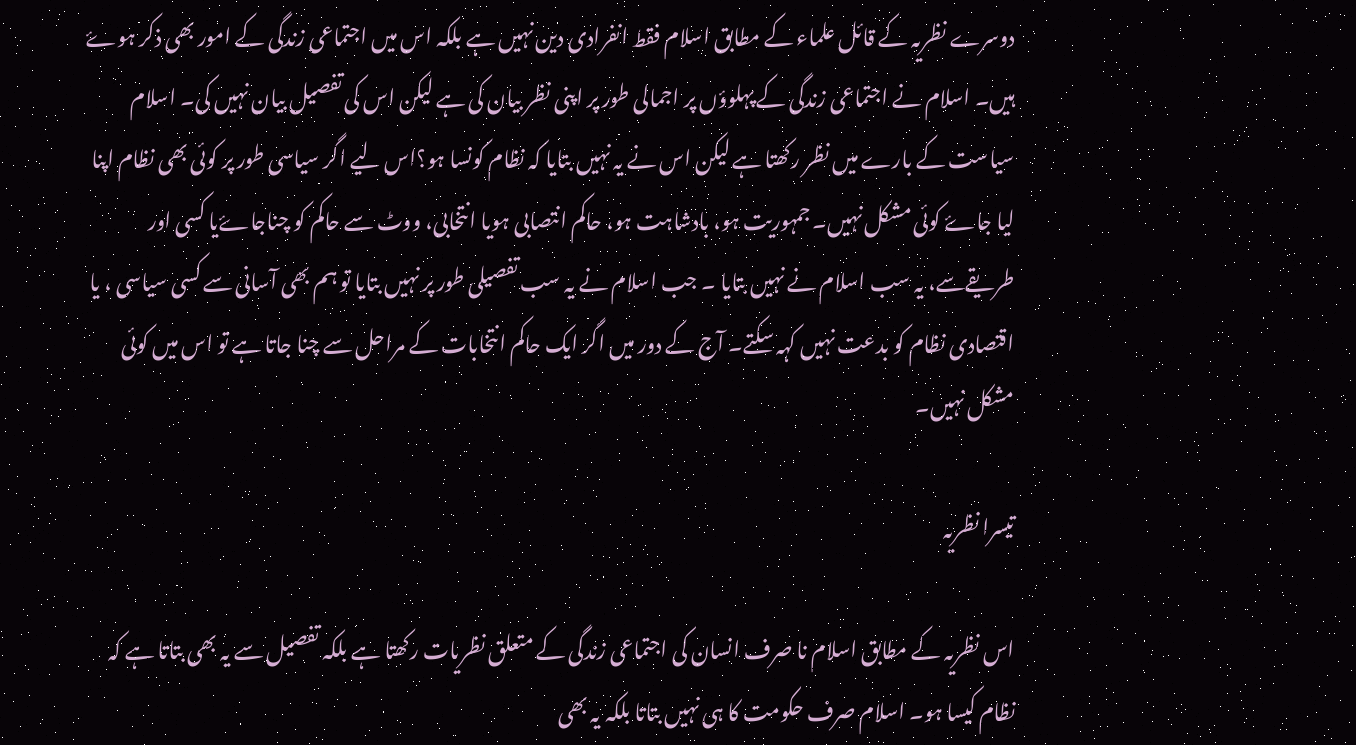دوسرے نظریہ کے قائل علماء کے مطابق اسلام فقط انفرادی دین نہیں ہے بلکہ اس میں اجتماعی زندگی کے امور بھی ذکر ہوۓ ہیں۔ اسلام نے اجتماعی زندگی کے پہلوؤں پر اجمالی طور پر اپنی نظر بیان کی ہے لیکن اس کی تفصیل بیان نہیں کی۔ اسلام سیاست کے بارے میں نظر رکھتا ہے لیکن اس نے یہ نہیں بتایا کہ نظام کونسا ہو؟اس لیے اگر سیاسی طور پر کوئی بھی نظام اپنا لیا جاۓ کوئی مشکل نہیں۔ جمہوریت ہو، بادشاہت ہو، حاکم انتصابی ہویا انتخابی، ووٹ سے حاکم کو چناجاۓیا کسی اور طریقےسے، یہ سب اسلام نے نہیں بتایا ۔ جب اسلام نے یہ سب تفصیلی طور پر نہیں بتایا تو ہم بھی آسانی سے کسی سیاسی ، یا اقتصادی نظام کو بدعت نہیں کہہ سکتے۔ آج کے دور میں اگر ایک حاکم انتخابات کے مراحل سے چنا جاتا ہے تو اس میں کوئی مشکل نہیں۔

تیسرا نظریہ

اس نظریہ کے مطابق اسلام نا صرف انسان کی اجتماعی زندگی کے متعلق نظریات رکھتا ہے بلکہ تفصیل سے یہ بھی بتاتا ہے کہ نظام کیسا ہو۔ اسلام صرف حکومت کا ہی نہیں بتاتا بلکہ یہ بھی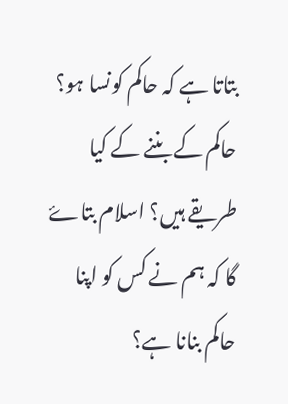بتاتا ہے کہ حاکم کونسا ہو؟ حاکم کے بننے کے کیا طریقے ہیں؟ اسلام بتاۓ گا کہ ہم نے کس کو اپنا حاکم بنانا ہے؟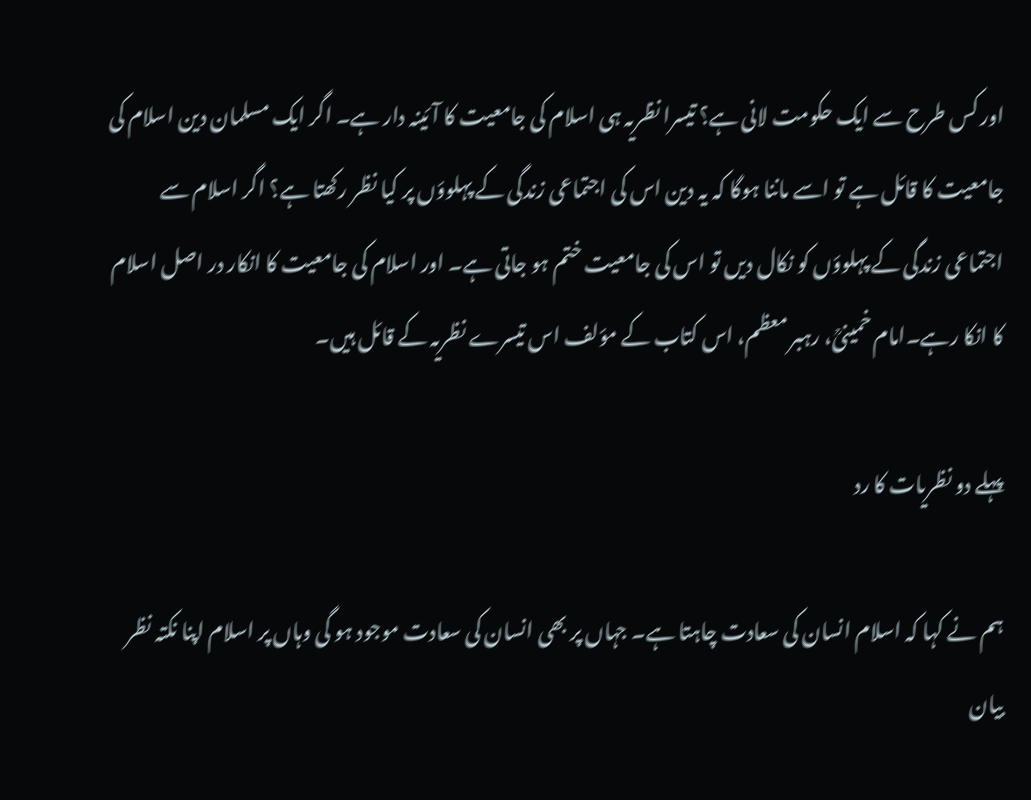اور کس طرح سے ایک حکومت لانی ہے؟ تیسرا نظریہ ہی اسلام کی جامعیت کا آئینہ دار ہے۔ اگر ایک مسلمان دین اسلام کی جامعیت کا قائل ہے تو اسے ماننا ہوگا کہ یہ دین اس کی اجتماعی زندگی کے پہلوؤں پر کیا نظر رکھتا ہے؟ اگر اسلام سے اجتماعی زندگی کے پہلوؤں کو نکال دیں تو اس کی جامعیت ختم ہو جاتی ہے۔ اور اسلام کی جامعیت کا انکار در اصل اسلام کا انکا رہے۔امام خمینیؒ، رہبر معظم، اس کتاب کے مؤلف اس تیسرے نظریہ کے قائل ہیں۔

پہلے دو نظریات کا رد

ہم نے کہا کہ اسلام انسان کی سعادت چاہتا ہے۔ جہاں پر بھی انسان کی سعادت موجود ہو گی وہاں پر اسلام اپنا نکتہ نظر بیان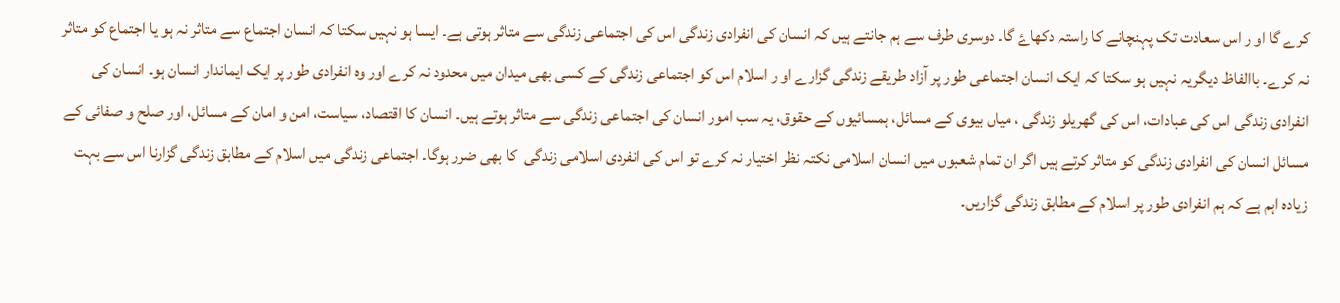کرے گا او ر اس سعادت تک پہنچانے کا راستہ دکھاۓ گا۔ دوسری طرف سے ہم جانتے ہیں کہ انسان کی انفرادی زندگی اس کی اجتماعی زندگی سے متاثر ہوتی ہے۔ ایسا ہو نہیں سکتا کہ انسان اجتماع سے متاثر نہ ہو یا اجتماع کو متاثر نہ کرے۔ باالفاظ دیگریہ نہیں ہو سکتا کہ ایک انسان اجتماعی طور پر آزاد طریقے زندگی گزارے او ر اسلام اس کو اجتماعی زندگی کے کسی بھی میدان میں محدود نہ کرے اور وہ انفرادی طور پر ایک ایماندار انسان ہو۔ انسان کی انفرادی زندگی اس کی عبادات، اس کی گھریلو زندگی ، میاں بیوی کے مسائل، ہمسائیوں کے حقوق، یہ سب امور انسان کی اجتماعی زندگی سے متاثر ہوتے ہیں۔ انسان کا اقتصاد، سیاست، امن و امان کے مسائل، اور صلح و صفائی کے مسائل انسان کی انفرادی زندگی کو متاثر کرتے ہیں اگر ان تمام شعبوں میں انسان اسلامی نکتہ نظر اختیار نہ کرے تو اس کی انفردی اسلامی زندگی  کا بھی ضرر ہوگا۔ اجتماعی زندگی میں اسلام کے مطابق زندگی گزارنا اس سے بہت زیادہ اہم ہے کہ ہم انفرادی طور پر اسلام کے مطابق زندگی گزاریں۔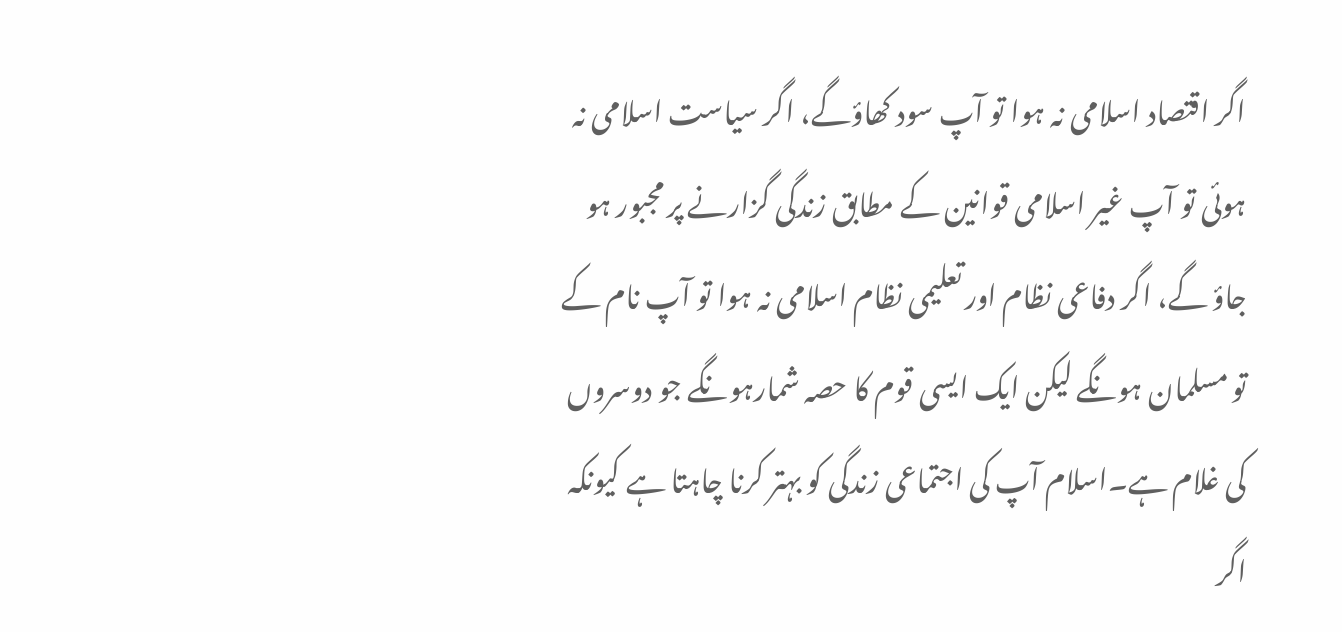اگر اقتصاد اسلامی نہ ہوا تو آپ سود کھاؤگے، اگر سیاست اسلامی نہ ہوئی تو آپ غیر اسلامی قوانین کے مطابق زندگی گزارنے پر مجبور ہو جاؤ گے، اگر دفاعی نظام اور تعلیمی نظام اسلامی نہ ہوا تو آپ نام کے تو مسلمان ہونگے لیکن ایک ایسی قوم کا حصہ شمارہونگے جو دوسروں کی غلام ہے۔اسلام آپ کی اجتماعی زندگی کو بہتر کرنا چاہتا ہے کیونکہ اگر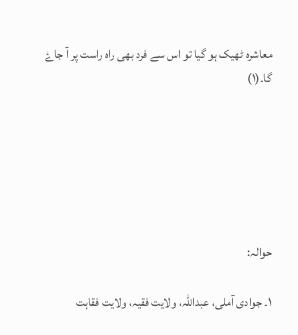معاشرہ ٹھیک ہو گیا تو اس سے فرد بھی راہ راست پر آ جاۓ گا۔(۱)






حوالہ:

۱۔ جوادی آملی، عبداللہ، ولایت فقیہ، ولایت فقاہت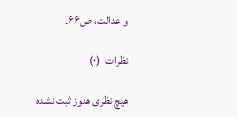و عدالت، ص۶۶۔

نظرات  (۰)

هیچ نظری هنوز ثبت نشده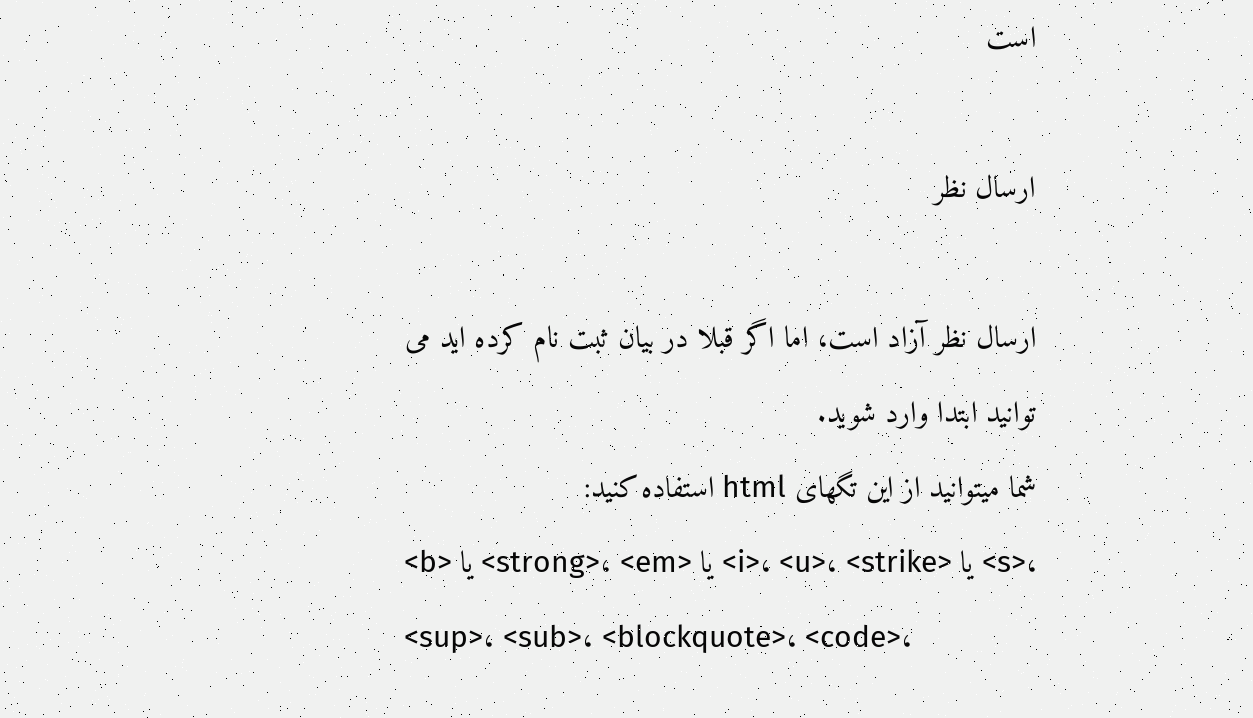است

ارسال نظر

ارسال نظر آزاد است، اما اگر قبلا در بیان ثبت نام کرده اید می توانید ابتدا وارد شوید.
شما میتوانید از این تگهای html استفاده کنید:
<b> یا <strong>، <em> یا <i>، <u>، <strike> یا <s>، <sup>، <sub>، <blockquote>، <code>،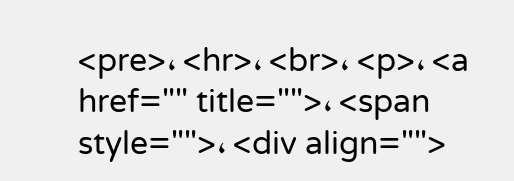<pre>، <hr>، <br>، <p>، <a href="" title="">، <span style="">، <div align="">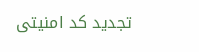تجدید کد امنیتی